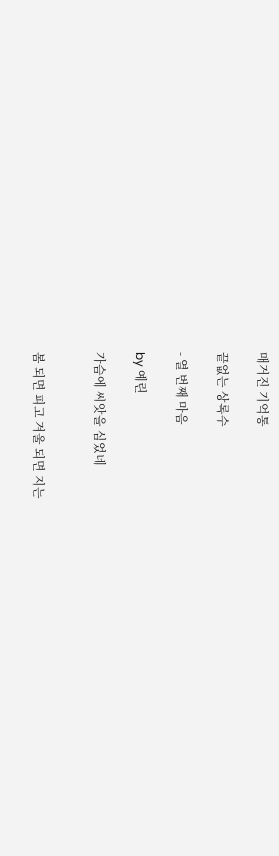매거진 기억통

끝없는 상록수

- 열 번째 마음

by 예린

가슴에 씨앗을 심었네


봄 되면 피고 겨울 되면 지는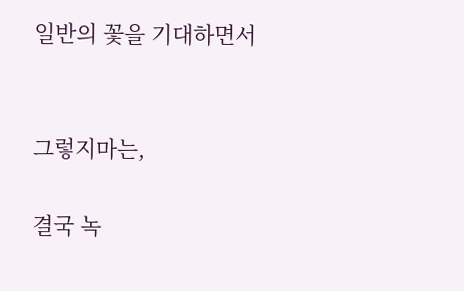일반의 꽃을 기대하면서


그렇지마는,

결국 녹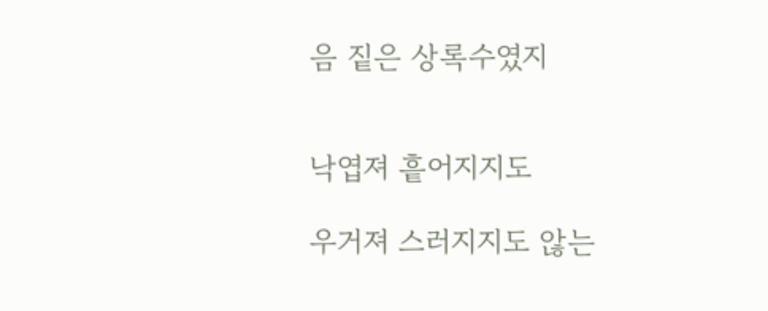음 짙은 상록수였지


낙엽져 흩어지지도

우거져 스러지지도 않는